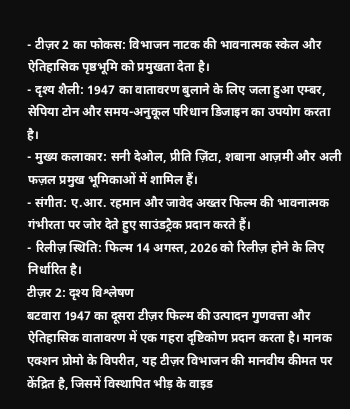- टीज़र 2 का फोकस: विभाजन नाटक की भावनात्मक स्केल और ऐतिहासिक पृष्ठभूमि को प्रमुखता देता है।
- दृश्य शैली: 1947 का वातावरण बुलाने के लिए जला हुआ एम्बर, सेपिया टोन और समय-अनुकूल परिधान डिजाइन का उपयोग करता है।
- मुख्य कलाकार: सनी देओल, प्रीति ज़िंटा, शबाना आज़मी और अली फज़ल प्रमुख भूमिकाओं में शामिल हैं।
- संगीत: ए.आर. रहमान और जावेद अख्तर फिल्म की भावनात्मक गंभीरता पर जोर देते हुए साउंडट्रैक प्रदान करते हैं।
- रिलीज़ स्थिति: फिल्म 14 अगस्त, 2026 को रिलीज़ होने के लिए निर्धारित है।
टीज़र 2: दृश्य विश्लेषण
बटवारा 1947 का दूसरा टीज़र फिल्म की उत्पादन गुणवत्ता और ऐतिहासिक वातावरण में एक गहरा दृष्टिकोण प्रदान करता है। मानक एक्शन प्रोमो के विपरीत, यह टीज़र विभाजन की मानवीय कीमत पर केंद्रित है, जिसमें विस्थापित भीड़ के वाइड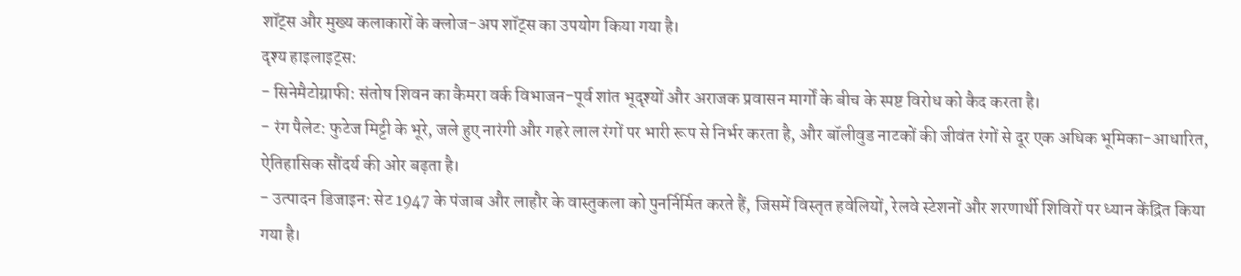शॉट्स और मुख्य कलाकारों के क्लोज-अप शॉट्स का उपयोग किया गया है।
दृश्य हाइलाइट्स:
- सिनेमैटोग्राफी: संतोष शिवन का कैमरा वर्क विभाजन-पूर्व शांत भूदृश्यों और अराजक प्रवासन मार्गों के बीच के स्पष्ट विरोध को कैद करता है।
- रंग पैलेट: फुटेज मिट्टी के भूरे, जले हुए नारंगी और गहरे लाल रंगों पर भारी रूप से निर्भर करता है, और बॉलीवुड नाटकों की जीवंत रंगों से दूर एक अधिक भूमिका-आधारित, ऐतिहासिक सौंदर्य की ओर बढ़ता है।
- उत्पादन डिजाइन: सेट 1947 के पंजाब और लाहौर के वास्तुकला को पुनर्निर्मित करते हैं, जिसमें विस्तृत हवेलियों, रेलवे स्टेशनों और शरणार्थी शिविरों पर ध्यान केंद्रित किया गया है।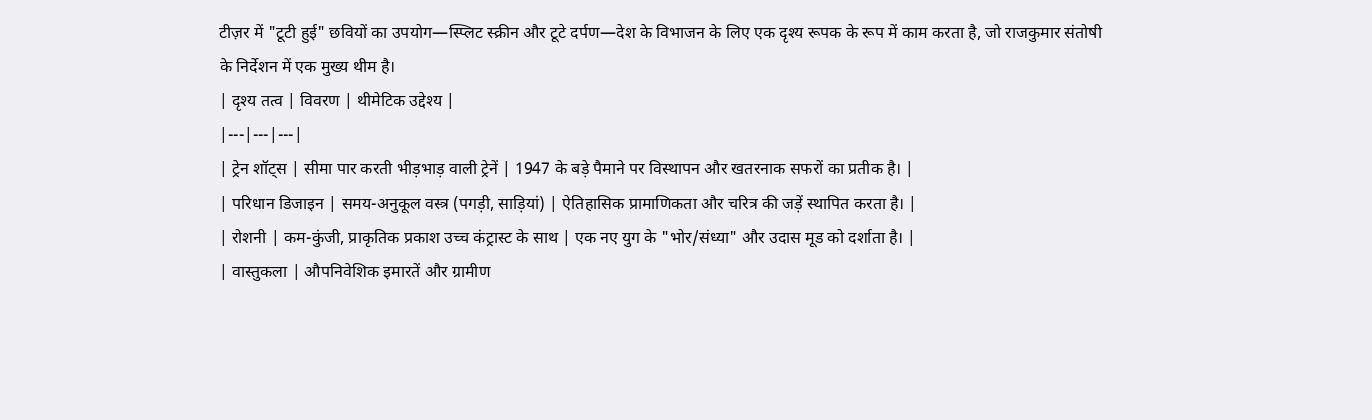टीज़र में "टूटी हुई" छवियों का उपयोग—स्प्लिट स्क्रीन और टूटे दर्पण—देश के विभाजन के लिए एक दृश्य रूपक के रूप में काम करता है, जो राजकुमार संतोषी के निर्देशन में एक मुख्य थीम है।
| दृश्य तत्व | विवरण | थीमेटिक उद्देश्य |
|---|---|---|
| ट्रेन शॉट्स | सीमा पार करती भीड़भाड़ वाली ट्रेनें | 1947 के बड़े पैमाने पर विस्थापन और खतरनाक सफरों का प्रतीक है। |
| परिधान डिजाइन | समय-अनुकूल वस्त्र (पगड़ी, साड़ियां) | ऐतिहासिक प्रामाणिकता और चरित्र की जड़ें स्थापित करता है। |
| रोशनी | कम-कुंजी, प्राकृतिक प्रकाश उच्च कंट्रास्ट के साथ | एक नए युग के "भोर/संध्या" और उदास मूड को दर्शाता है। |
| वास्तुकला | औपनिवेशिक इमारतें और ग्रामीण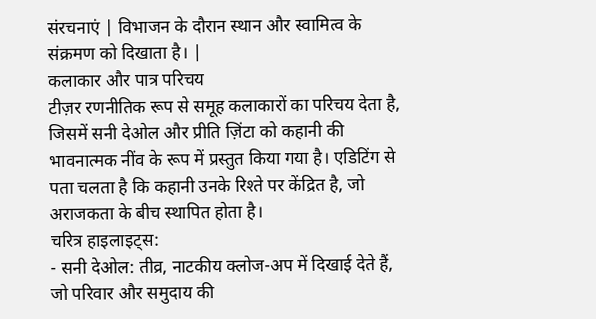संरचनाएं | विभाजन के दौरान स्थान और स्वामित्व के संक्रमण को दिखाता है। |
कलाकार और पात्र परिचय
टीज़र रणनीतिक रूप से समूह कलाकारों का परिचय देता है, जिसमें सनी देओल और प्रीति ज़िंटा को कहानी की भावनात्मक नींव के रूप में प्रस्तुत किया गया है। एडिटिंग से पता चलता है कि कहानी उनके रिश्ते पर केंद्रित है, जो अराजकता के बीच स्थापित होता है।
चरित्र हाइलाइट्स:
- सनी देओल: तीव्र, नाटकीय क्लोज-अप में दिखाई देते हैं, जो परिवार और समुदाय की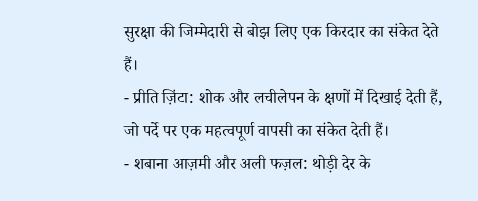सुरक्षा की जिम्मेदारी से बोझ लिए एक किरदार का संकेत देते हैं।
- प्रीति ज़िंटा: शोक और लचीलेपन के क्षणों में दिखाई देती हैं, जो पर्दे पर एक महत्वपूर्ण वापसी का संकेत देती हैं।
- शबाना आज़मी और अली फज़ल: थोड़ी देर के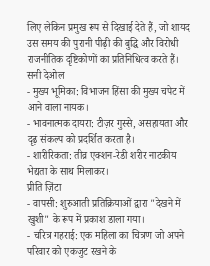लिए लेकिन प्रमुख रूप से दिखाई देते हैं, जो शायद उस समय की पुरानी पीढ़ी की बुद्धि और विरोधी राजनीतिक दृष्टिकोणों का प्रतिनिधित्व करते हैं।
सनी देओल
- मुख्य भूमिका: विभाजन हिंसा की मुख्य चपेट में आने वाला नायक।
- भावनात्मक दायरा: टीज़र गुस्से, असहायता और दृढ़ संकल्प को प्रदर्शित करता है।
- शारीरिकता: तीव्र एक्शन-रेडी शरीर नाटकीय भेद्यता के साथ मिलाकर।
प्रीति ज़िंटा
- वापसी: शुरुआती प्रतिक्रियाओं द्वारा "देखने में खुशी" के रूप में प्रकाश डाला गया।
- चरित्र गहराई: एक महिला का चित्रण जो अपने परिवार को एकजुट रखने के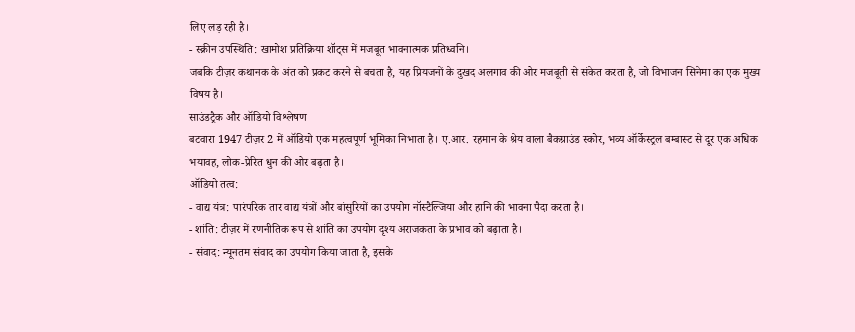लिए लड़ रही है।
- स्क्रीन उपस्थिति: खामोश प्रतिक्रिया शॉट्स में मजबूत भावनात्मक प्रतिध्वनि।
जबकि टीज़र कथानक के अंत को प्रकट करने से बचता है, यह प्रियजनों के दुखद अलगाव की ओर मजबूती से संकेत करता है, जो विभाजन सिनेमा का एक मुख्य विषय है।
साउंडट्रैक और ऑडियो विश्लेषण
बटवारा 1947 टीज़र 2 में ऑडियो एक महत्वपूर्ण भूमिका निभाता है। ए.आर. रहमान के श्रेय वाला बैकग्राउंड स्कोर, भव्य ऑर्केस्ट्रल बम्बास्ट से दूर एक अधिक भयावह, लोक-प्रेरित धुन की ओर बढ़ता है।
ऑडियो तत्व:
- वाद्य यंत्र: पारंपरिक तार वाद्य यंत्रों और बांसुरियों का उपयोग नॉस्टैल्जिया और हानि की भावना पैदा करता है।
- शांति: टीज़र में रणनीतिक रूप से शांति का उपयोग दृश्य अराजकता के प्रभाव को बढ़ाता है।
- संवाद: न्यूनतम संवाद का उपयोग किया जाता है, इसके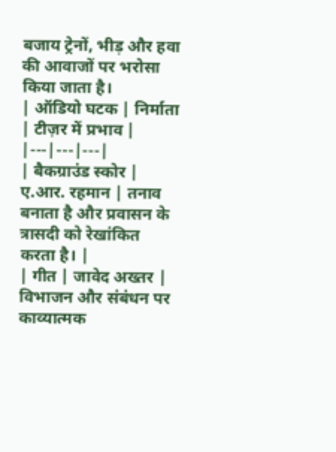बजाय ट्रेनों, भीड़ और हवा की आवाजों पर भरोसा किया जाता है।
| ऑडियो घटक | निर्माता | टीज़र में प्रभाव |
|---|---|---|
| बैकग्राउंड स्कोर | ए.आर. रहमान | तनाव बनाता है और प्रवासन के त्रासदी को रेखांकित करता है। |
| गीत | जावेद अख्तर | विभाजन और संबंधन पर काव्यात्मक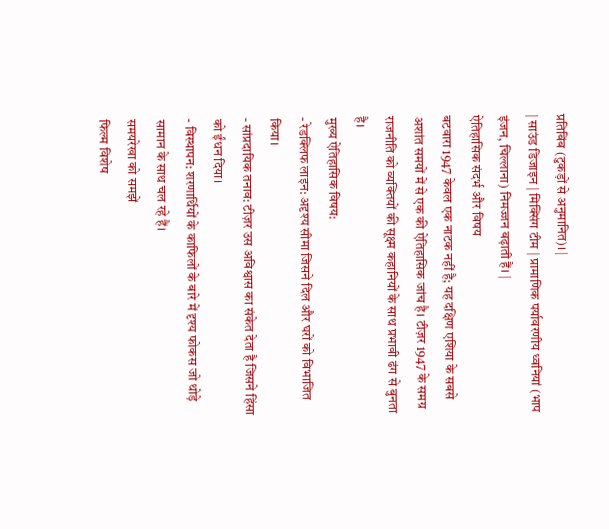प्रतिबिंब (टुकड़ों से अनुमानित)। |
| साउंड डिजाइन | मिक्सिंग टीम | प्रामाणिक पर्यावरणीय ध्वनियां (भाप इंजन, चिल्लाना) निमज्जन बढ़ाती हैं। |
ऐतिहासिक संदर्भ और विषय
बटवारा 1947 केवल एक नाटक नहीं है; यह दक्षिण एशिया के सबसे अशांत समयों में से एक की ऐतिहासिक जांच है। टीज़र 1947 के समग्र राजनीति को व्यक्तियों की सूक्ष्म कहानियों के साथ प्रभावी ढंग से बुनता है।
मुख्य ऐतिहासिक विषय:
- रेडक्लिफ लाइन: अदृश्य सीमा जिसने दिल और घरों को विभाजित किया।
- सांप्रदायिक तनाव: टीज़र उस अविश्वास का संकेत देता है जिसने हिंसा को ईंधन दिया।
- विस्थापन: शरणार्थियों के काफिलों के बारे में दृश्य फोकस जो थोड़े सामान के साथ चल रहे हैं।
समयरेखा को समझें
फिल्म विशेष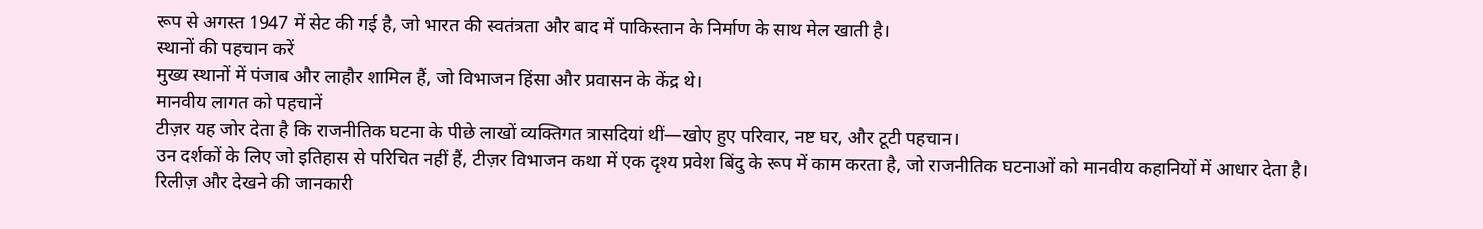रूप से अगस्त 1947 में सेट की गई है, जो भारत की स्वतंत्रता और बाद में पाकिस्तान के निर्माण के साथ मेल खाती है।
स्थानों की पहचान करें
मुख्य स्थानों में पंजाब और लाहौर शामिल हैं, जो विभाजन हिंसा और प्रवासन के केंद्र थे।
मानवीय लागत को पहचानें
टीज़र यह जोर देता है कि राजनीतिक घटना के पीछे लाखों व्यक्तिगत त्रासदियां थीं—खोए हुए परिवार, नष्ट घर, और टूटी पहचान।
उन दर्शकों के लिए जो इतिहास से परिचित नहीं हैं, टीज़र विभाजन कथा में एक दृश्य प्रवेश बिंदु के रूप में काम करता है, जो राजनीतिक घटनाओं को मानवीय कहानियों में आधार देता है।
रिलीज़ और देखने की जानकारी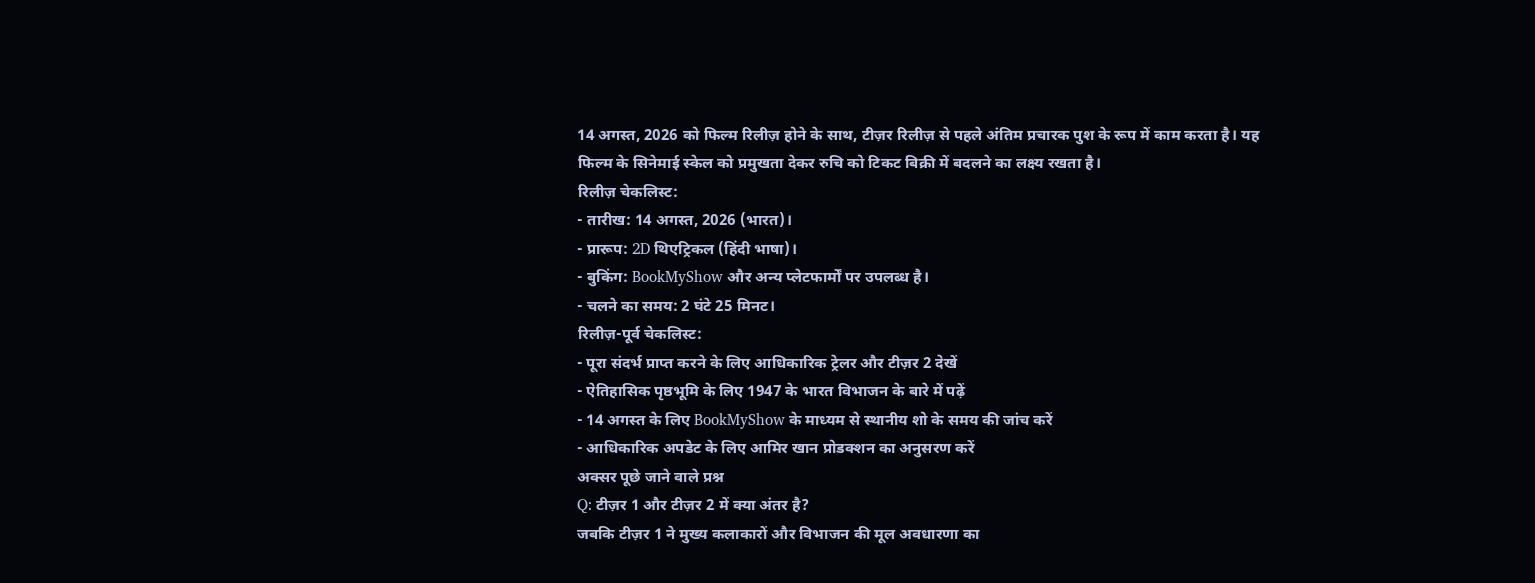14 अगस्त, 2026 को फिल्म रिलीज़ होने के साथ, टीज़र रिलीज़ से पहले अंतिम प्रचारक पुश के रूप में काम करता है। यह फिल्म के सिनेमाई स्केल को प्रमुखता देकर रुचि को टिकट बिक्री में बदलने का लक्ष्य रखता है।
रिलीज़ चेकलिस्ट:
- तारीख: 14 अगस्त, 2026 (भारत)।
- प्रारूप: 2D थिएट्रिकल (हिंदी भाषा)।
- बुकिंग: BookMyShow और अन्य प्लेटफार्मों पर उपलब्ध है।
- चलने का समय: 2 घंटे 25 मिनट।
रिलीज़-पूर्व चेकलिस्ट:
- पूरा संदर्भ प्राप्त करने के लिए आधिकारिक ट्रेलर और टीज़र 2 देखें
- ऐतिहासिक पृष्ठभूमि के लिए 1947 के भारत विभाजन के बारे में पढ़ें
- 14 अगस्त के लिए BookMyShow के माध्यम से स्थानीय शो के समय की जांच करें
- आधिकारिक अपडेट के लिए आमिर खान प्रोडक्शन का अनुसरण करें
अक्सर पूछे जाने वाले प्रश्न
Q: टीज़र 1 और टीज़र 2 में क्या अंतर है?
जबकि टीज़र 1 ने मुख्य कलाकारों और विभाजन की मूल अवधारणा का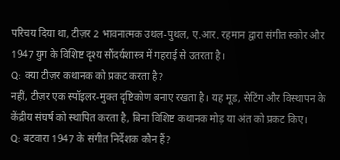परिचय दिया था, टीज़र 2 भावनात्मक उथल-पुथल, ए.आर. रहमान द्वारा संगीत स्कोर और 1947 युग के विशिष्ट दृश्य सौंदर्यशास्त्र में गहराई से उतरता है।
Q: क्या टीज़र कथानक को प्रकट करता है?
नहीं, टीज़र एक स्पॉइलर-मुक्त दृष्टिकोण बनाए रखता है। यह मूड, सेटिंग और विस्थापन के केंद्रीय संघर्ष को स्थापित करता है, बिना विशिष्ट कथानक मोड़ या अंत को प्रकट किए।
Q: बटवारा 1947 के संगीत निर्देशक कौन हैं?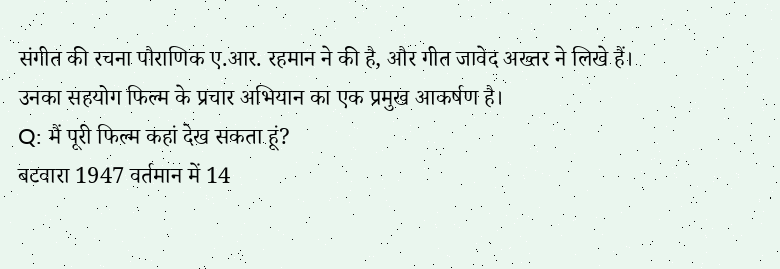संगीत की रचना पौराणिक ए.आर. रहमान ने की है, और गीत जावेद अख्तर ने लिखे हैं। उनका सहयोग फिल्म के प्रचार अभियान का एक प्रमुख आकर्षण है।
Q: मैं पूरी फिल्म कहां देख सकता हूं?
बटवारा 1947 वर्तमान में 14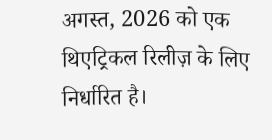अगस्त, 2026 को एक थिएट्रिकल रिलीज़ के लिए निर्धारित है।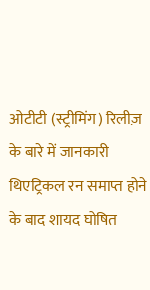ओटीटी (स्ट्रीमिंग) रिलीज़ के बारे में जानकारी थिएट्रिकल रन समाप्त होने के बाद शायद घोषित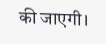की जाएगी।